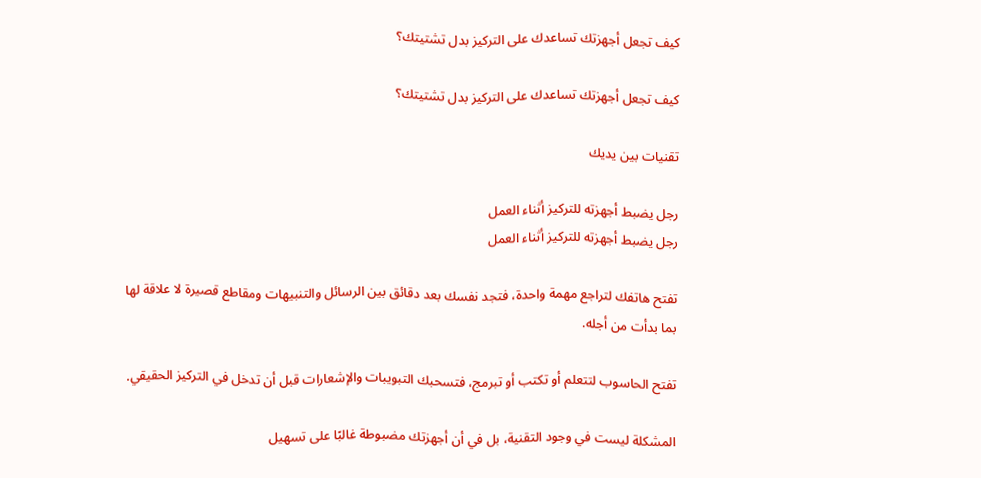كيف تجعل أجهزتك تساعدك على التركيز بدل تشتيتك؟

كيف تجعل أجهزتك تساعدك على التركيز بدل تشتيتك؟

تقنيات بين يديك

رجل يضبط أجهزته للتركيز أثناء العمل
رجل يضبط أجهزته للتركيز أثناء العمل

تفتح هاتفك لتراجع مهمة واحدة، فتجد نفسك بعد دقائق بين الرسائل والتنبيهات ومقاطع قصيرة لا علاقة لها بما بدأت من أجله.

تفتح الحاسوب لتتعلم أو تكتب أو تبرمج، فتسحبك التبويبات والإشعارات قبل أن تدخل في التركيز الحقيقي.

المشكلة ليست في وجود التقنية، بل في أن أجهزتك مضبوطة غالبًا على تسهيل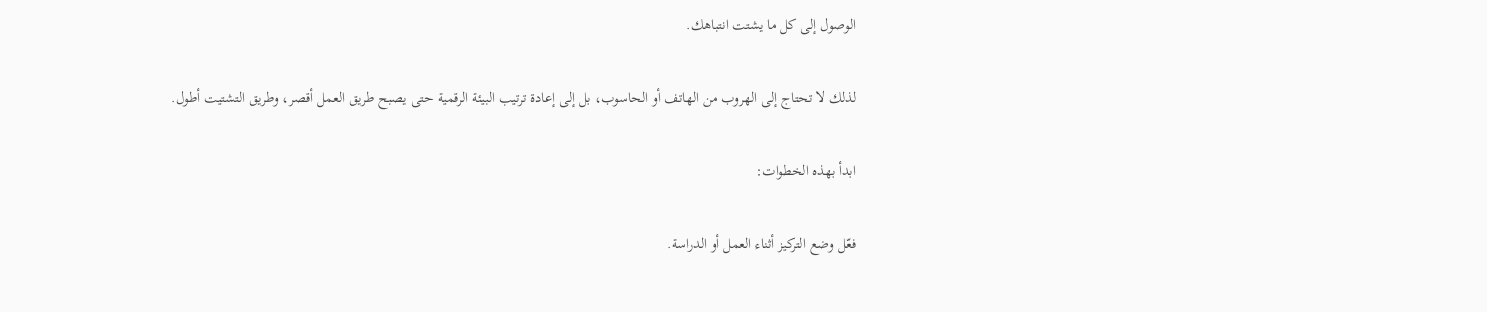الوصول إلى كل ما يشتت انتباهك.

لذلك لا تحتاج إلى الهروب من الهاتف أو الحاسوب، بل إلى إعادة ترتيب البيئة الرقمية حتى يصبح طريق العمل أقصر، وطريق التشتيت أطول.

ابدأ بهذه الخطوات:

فعّل وضع التركيز أثناء العمل أو الدراسة.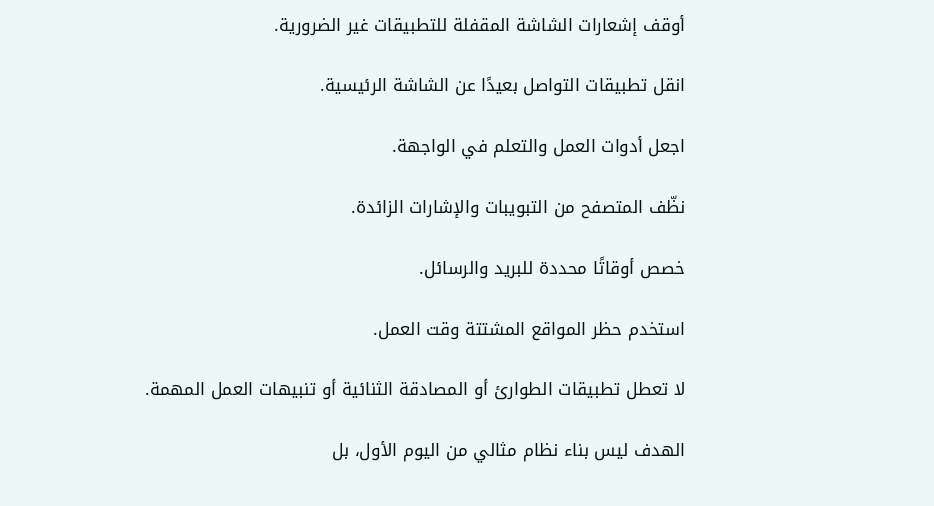أوقف إشعارات الشاشة المقفلة للتطبيقات غير الضرورية.

انقل تطبيقات التواصل بعيدًا عن الشاشة الرئيسية.

اجعل أدوات العمل والتعلم في الواجهة.

نظّف المتصفح من التبويبات والإشارات الزائدة.

خصص أوقاتًا محددة للبريد والرسائل.

استخدم حظر المواقع المشتتة وقت العمل.

لا تعطل تطبيقات الطوارئ أو المصادقة الثنائية أو تنبيهات العمل المهمة.

الهدف ليس بناء نظام مثالي من اليوم الأول، بل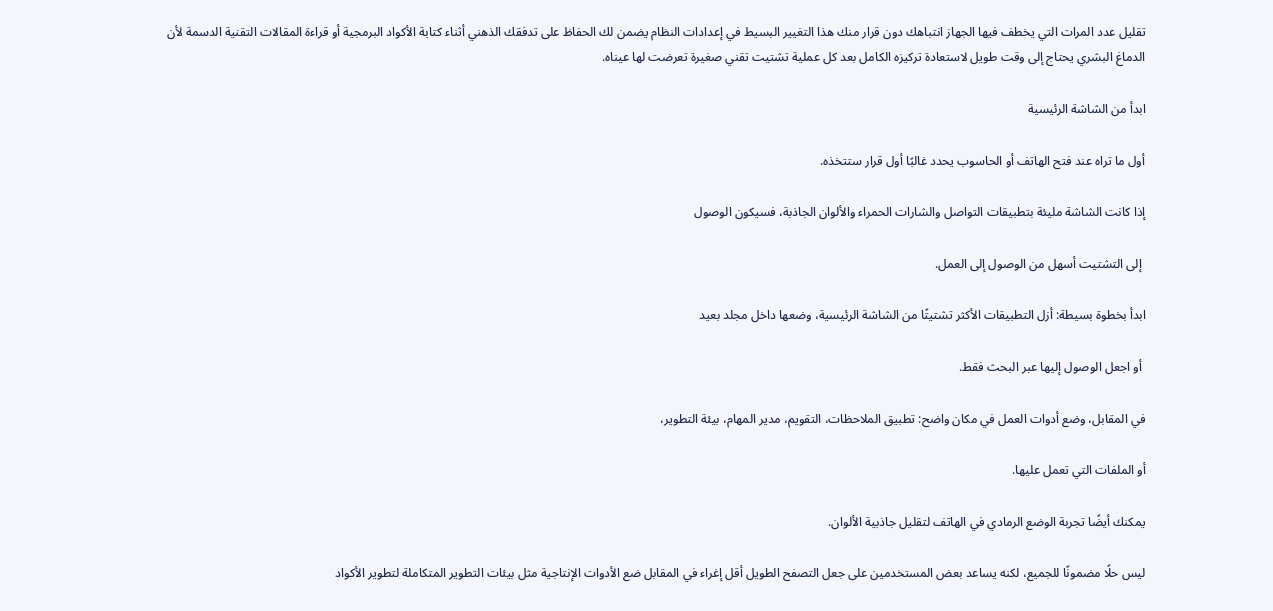تقليل عدد المرات التي يخطف فيها الجهاز انتباهك دون قرار منك هذا التغيير البسيط في إعدادات النظام يضمن لك الحفاظ على تدفقك الذهني أثناء كتابة الأكواد البرمجية أو قراءة المقالات التقنية الدسمة لأن الدماغ البشري يحتاج إلى وقت طويل لاستعادة تركيزه الكامل بعد كل عملية تشتيت تقني صغيرة تعرضت لها عيناه.

ابدأ من الشاشة الرئيسية

أول ما تراه عند فتح الهاتف أو الحاسوب يحدد غالبًا أول قرار ستتخذه.

إذا كانت الشاشة مليئة بتطبيقات التواصل والشارات الحمراء والألوان الجاذبة، فسيكون الوصول

 إلى التشتيت أسهل من الوصول إلى العمل.

ابدأ بخطوة بسيطة: أزل التطبيقات الأكثر تشتيتًا من الشاشة الرئيسية، وضعها داخل مجلد بعيد

 أو اجعل الوصول إليها عبر البحث فقط.

في المقابل، وضع أدوات العمل في مكان واضح: تطبيق الملاحظات، التقويم، مدير المهام، بيئة التطوير،

أو الملفات التي تعمل عليها.

يمكنك أيضًا تجربة الوضع الرمادي في الهاتف لتقليل جاذبية الألوان.

ليس حلًا مضمونًا للجميع، لكنه يساعد بعض المستخدمين على جعل التصفح الطويل أقل إغراء في المقابل ضع الأدوات الإنتاجية مثل بيئات التطوير المتكاملة لتطوير الأكواد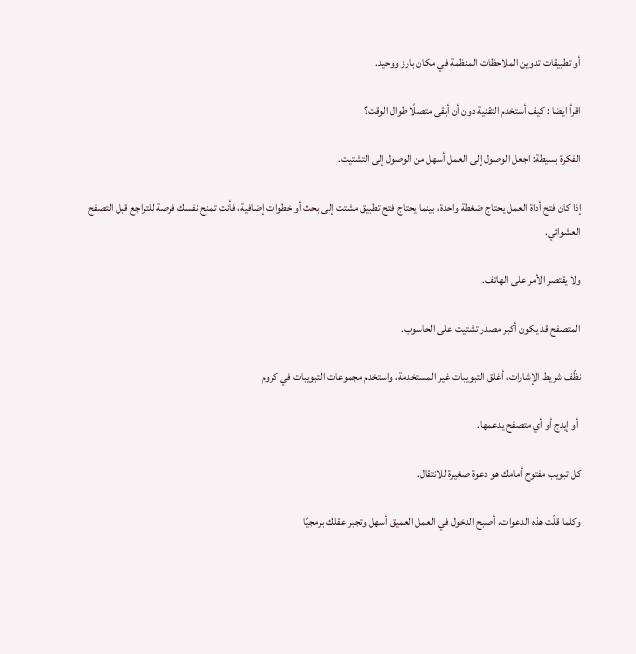أو تطبيقات تدوين الملاحظات المنظمة في مكان بارز ووحيد.

اقرأ ايضا : كيف أستخدم التقنية دون أن أبقى متصلًا طوال الوقت؟

الفكرة بسيطة: اجعل الوصول إلى العمل أسهل من الوصول إلى التشتيت.

إذا كان فتح أداة العمل يحتاج ضغطة واحدة، بينما يحتاج فتح تطبيق مشتت إلى بحث أو خطوات إضافية، فأنت تمنح نفسك فرصة للتراجع قبل التصفح العشوائي.

ولا يقتصر الأمر على الهاتف.

المتصفح قد يكون أكبر مصدر تشتيت على الحاسوب.

نظّف شريط الإشارات، أغلق التبويبات غير المستخدمة، واستخدم مجموعات التبويبات في كروم

 أو إيدج أو أي متصفح يدعمها.

كل تبويب مفتوح أمامك هو دعوة صغيرة للانتقال.

وكلما قلّت هذه الدعوات، أصبح الدخول في العمل العميق أسهل وتجبر عقلك برمجيًا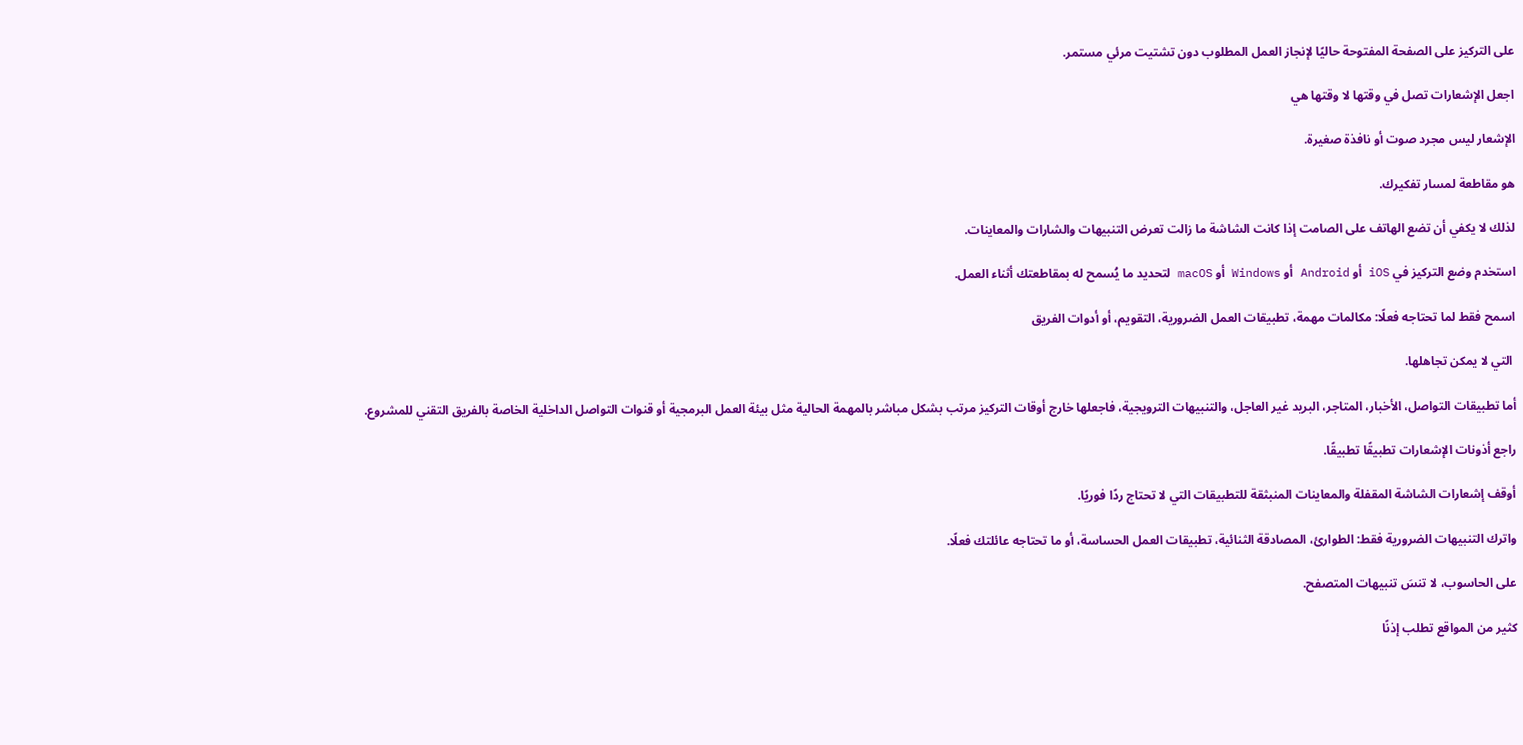على التركيز على الصفحة المفتوحة حاليًا لإنجاز العمل المطلوب دون تشتيت مرئي مستمر.

اجعل الإشعارات تصل في وقتها لا وقتها هي

الإشعار ليس مجرد صوت أو نافذة صغيرة.

هو مقاطعة لمسار تفكيرك.

لذلك لا يكفي أن تضع الهاتف على الصامت إذا كانت الشاشة ما زالت تعرض التنبيهات والشارات والمعاينات.

استخدم وضع التركيز في iOS أو Android أو Windows أو macOS لتحديد ما يُسمح له بمقاطعتك أثناء العمل.

اسمح فقط لما تحتاجه فعلًا: مكالمات مهمة، تطبيقات العمل الضرورية، التقويم، أو أدوات الفريق

 التي لا يمكن تجاهلها.

أما تطبيقات التواصل، الأخبار، المتاجر، البريد غير العاجل، والتنبيهات الترويجية، فاجعلها خارج أوقات التركيز مرتب بشكل مباشر بالمهمة الحالية مثل بيئة العمل البرمجية أو قنوات التواصل الداخلية الخاصة بالفريق التقني للمشروع.

راجع أذونات الإشعارات تطبيقًا تطبيقًا.

أوقف إشعارات الشاشة المقفلة والمعاينات المنبثقة للتطبيقات التي لا تحتاج ردًا فوريًا.

واترك التنبيهات الضرورية فقط: الطوارئ، المصادقة الثنائية، تطبيقات العمل الحساسة، أو ما تحتاجه عائلتك فعلًا.

على الحاسوب، لا تنسَ تنبيهات المتصفح.

كثير من المواقع تطلب إذنًا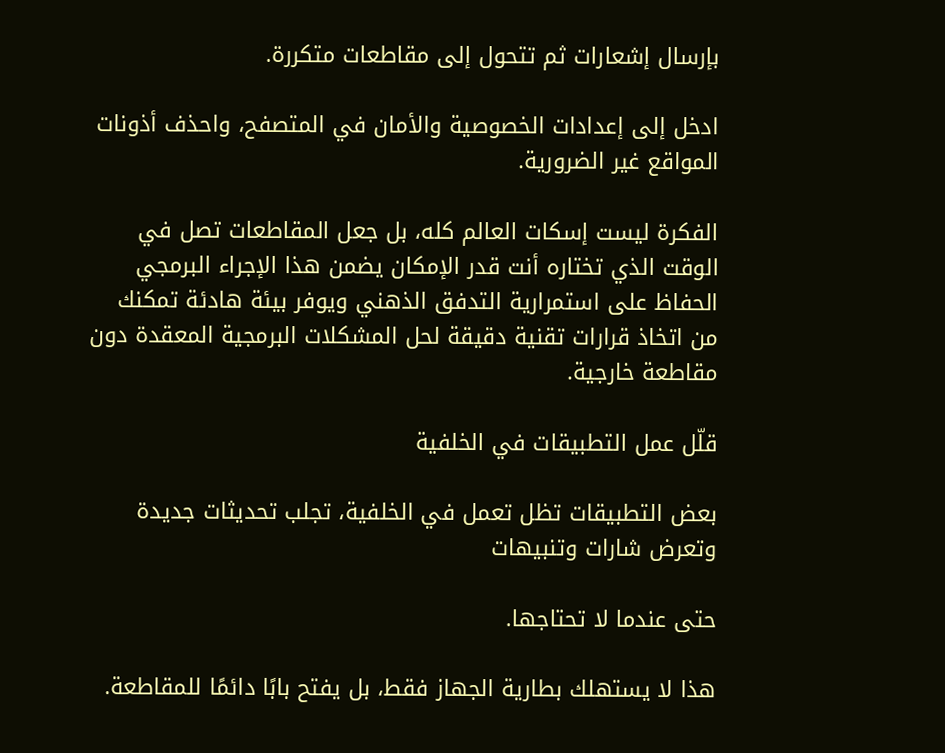بإرسال إشعارات ثم تتحول إلى مقاطعات متكررة.

ادخل إلى إعدادات الخصوصية والأمان في المتصفح، واحذف أذونات المواقع غير الضرورية.

الفكرة ليست إسكات العالم كله، بل جعل المقاطعات تصل في الوقت الذي تختاره أنت قدر الإمكان يضمن هذا الإجراء البرمجي الحفاظ على استمرارية التدفق الذهني ويوفر بيئة هادئة تمكنك من اتخاذ قرارات تقنية دقيقة لحل المشكلات البرمجية المعقدة دون مقاطعة خارجية.

قلّل عمل التطبيقات في الخلفية

بعض التطبيقات تظل تعمل في الخلفية، تجلب تحديثات جديدة وتعرض شارات وتنبيهات

حتى عندما لا تحتاجها.

هذا لا يستهلك بطارية الجهاز فقط، بل يفتح بابًا دائمًا للمقاطعة.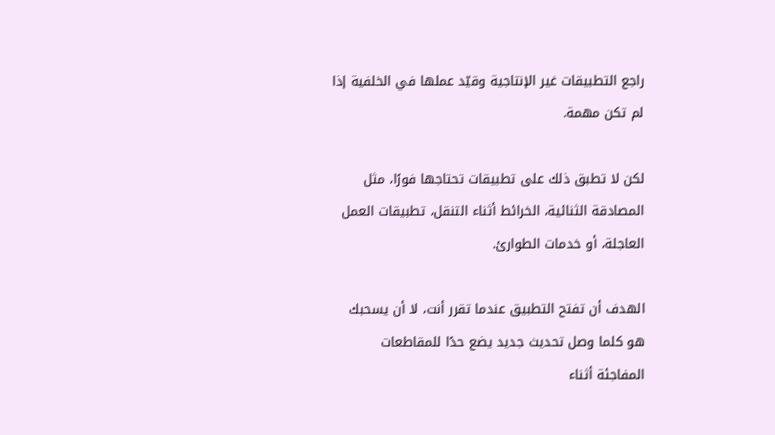راجع التطبيقات غير الإنتاجية وقيّد عملها في الخلفية إذا لم تكن مهمة.

لكن لا تطبق ذلك على تطبيقات تحتاجها فورًا، مثل المصادقة الثنائية، الخرائط أثناء التنقل، تطبيقات العمل العاجلة، أو خدمات الطوارئ.

الهدف أن تفتح التطبيق عندما تقرر أنت، لا أن يسحبك هو كلما وصل تحديث جديد يضع حدًا للمقاطعات المفاجئة أثناء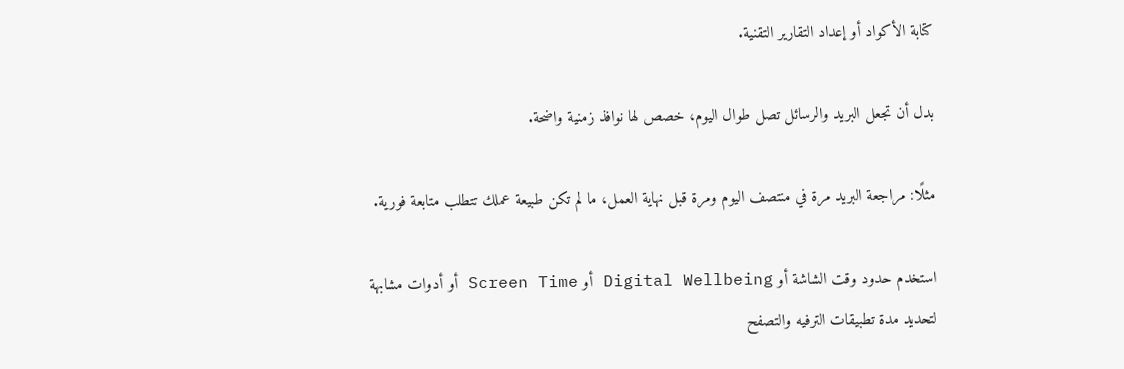كتابة الأكواد أو إعداد التقارير التقنية.

بدل أن تجعل البريد والرسائل تصل طوال اليوم، خصص لها نوافذ زمنية واضحة.

مثلًا: مراجعة البريد مرة في منتصف اليوم ومرة قبل نهاية العمل، ما لم تكن طبيعة عملك تتطلب متابعة فورية.

استخدم حدود وقت الشاشة أو Digital Wellbeing أو Screen Time أو أدوات مشابهة لتحديد مدة تطبيقات الترفيه والتصفح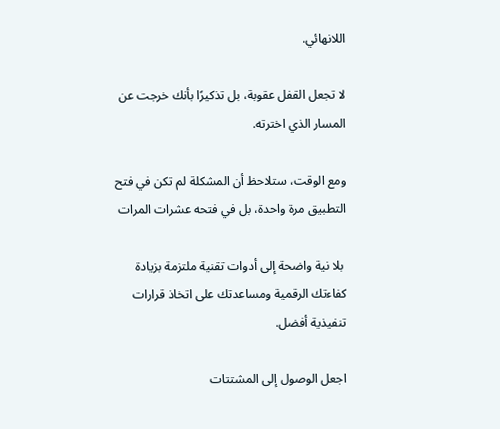اللانهائي.

لا تجعل القفل عقوبة، بل تذكيرًا بأنك خرجت عن المسار الذي اخترته.

ومع الوقت، ستلاحظ أن المشكلة لم تكن في فتح التطبيق مرة واحدة، بل في فتحه عشرات المرات

 بلا نية واضحة إلى أدوات تقنية ملتزمة بزيادة كفاءتك الرقمية ومساعدتك على اتخاذ قرارات تنفيذية أفضل.

اجعل الوصول إلى المشتتات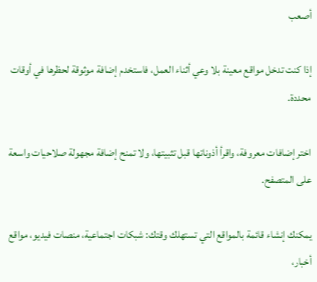أصعب

إذا كنت تدخل مواقع معينة بلا وعي أثناء العمل، فاستخدم إضافة موثوقة لحظرها في أوقات محددة.

اختر إضافات معروفة، واقرأ أذوناتها قبل تثبيتها، ولا تمنح إضافة مجهولة صلاحيات واسعة على المتصفح.

يمكنك إنشاء قائمة بالمواقع التي تستهلك وقتك: شبكات اجتماعية، منصات فيديو، مواقع أخبار،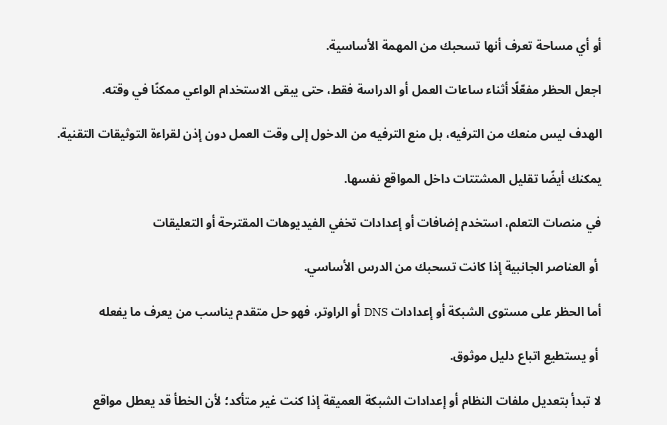أو أي مساحة تعرف أنها تسحبك من المهمة الأساسية.

اجعل الحظر مفعّلًا أثناء ساعات العمل أو الدراسة فقط، حتى يبقى الاستخدام الواعي ممكنًا في وقته.

الهدف ليس منعك من الترفيه، بل منع الترفيه من الدخول إلى وقت العمل دون إذن لقراءة التوثيقات التقنية.

يمكنك أيضًا تقليل المشتتات داخل المواقع نفسها.

في منصات التعلم، استخدم إضافات أو إعدادات تخفي الفيديوهات المقترحة أو التعليقات

 أو العناصر الجانبية إذا كانت تسحبك من الدرس الأساسي.

أما الحظر على مستوى الشبكة أو إعدادات DNS أو الراوتر، فهو حل متقدم يناسب من يعرف ما يفعله

 أو يستطيع اتباع دليل موثوق.

لا تبدأ بتعديل ملفات النظام أو إعدادات الشبكة العميقة إذا كنت غير متأكد؛ لأن الخطأ قد يعطل مواقع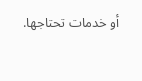أو خدمات تحتاجها.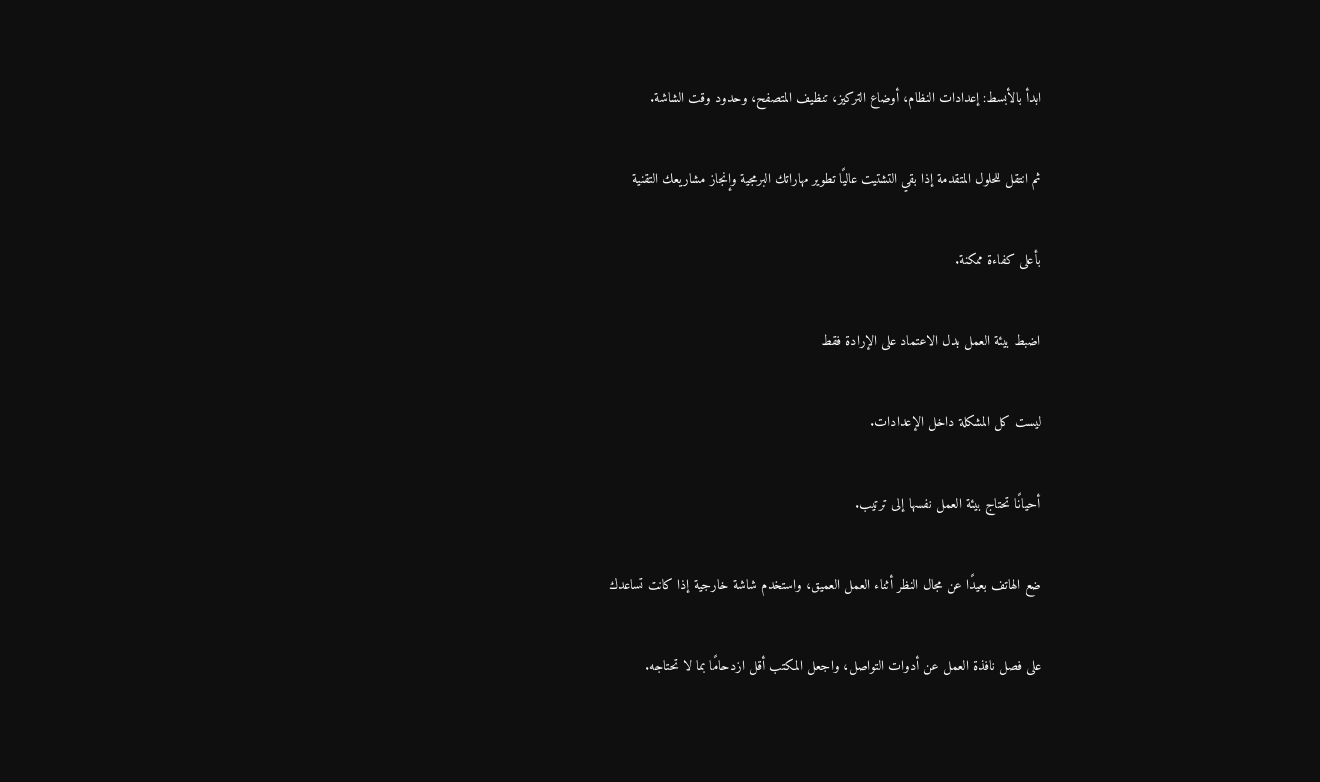ابدأ بالأبسط: إعدادات النظام، أوضاع التركيز، تنظيف المتصفح، وحدود وقت الشاشة.

ثم انتقل للحلول المتقدمة إذا بقي التشتيت عاليًا تطوير مهاراتك البرمجية وإنجاز مشاريعك التقنية

بأعلى كفاءة ممكنة.

اضبط بيئة العمل بدل الاعتماد على الإرادة فقط

ليست كل المشكلة داخل الإعدادات.

أحيانًا تحتاج بيئة العمل نفسها إلى ترتيب.

ضع الهاتف بعيدًا عن مجال النظر أثناء العمل العميق، واستخدم شاشة خارجية إذا كانت تساعدك

على فصل نافذة العمل عن أدوات التواصل، واجعل المكتب أقل ازدحامًا بما لا تحتاجه.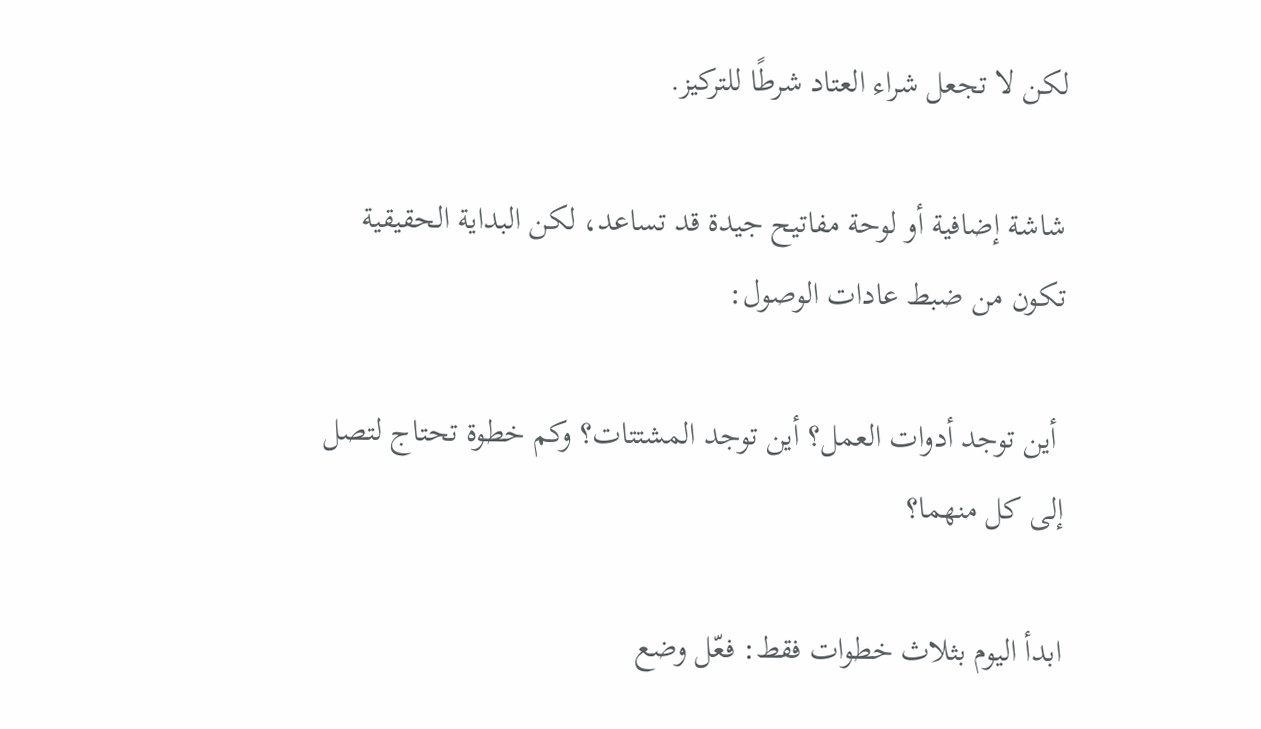لكن لا تجعل شراء العتاد شرطًا للتركيز.

شاشة إضافية أو لوحة مفاتيح جيدة قد تساعد، لكن البداية الحقيقية تكون من ضبط عادات الوصول:

 أين توجد أدوات العمل؟ أين توجد المشتتات؟ وكم خطوة تحتاج لتصل إلى كل منهما؟

ابدأ اليوم بثلاث خطوات فقط: فعّل وضع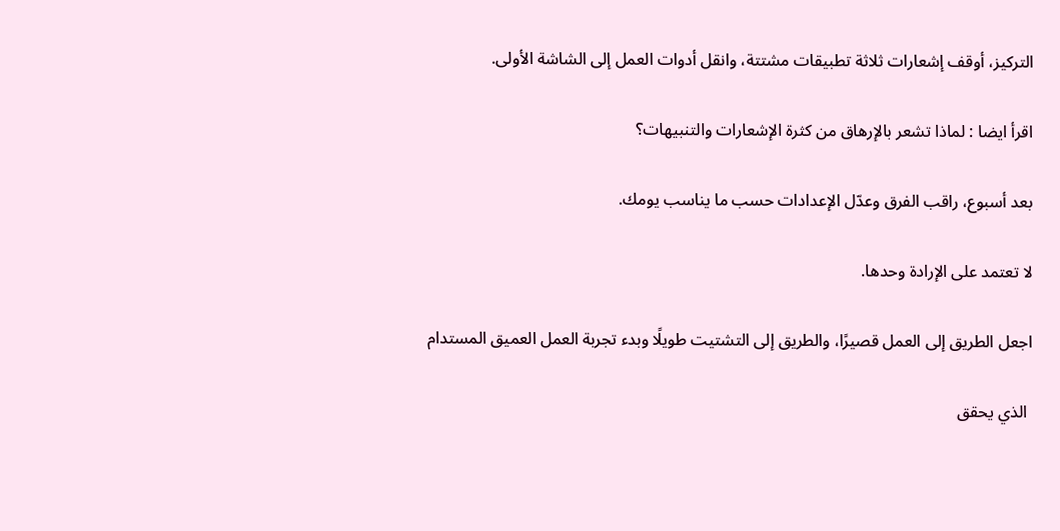التركيز، أوقف إشعارات ثلاثة تطبيقات مشتتة، وانقل أدوات العمل إلى الشاشة الأولى.

اقرأ ايضا : لماذا تشعر بالإرهاق من كثرة الإشعارات والتنبيهات؟

بعد أسبوع، راقب الفرق وعدّل الإعدادات حسب ما يناسب يومك.

لا تعتمد على الإرادة وحدها.

اجعل الطريق إلى العمل قصيرًا، والطريق إلى التشتيت طويلًا وبدء تجربة العمل العميق المستدام

 الذي يحقق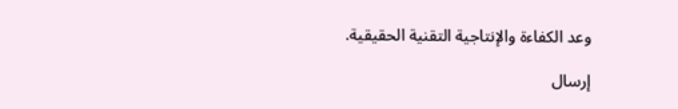وعد الكفاءة والإنتاجية التقنية الحقيقية.

إرسال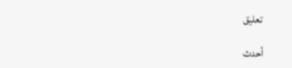تعليق

أحدث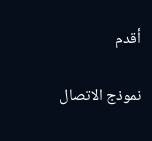أقدم

نموذج الاتصال